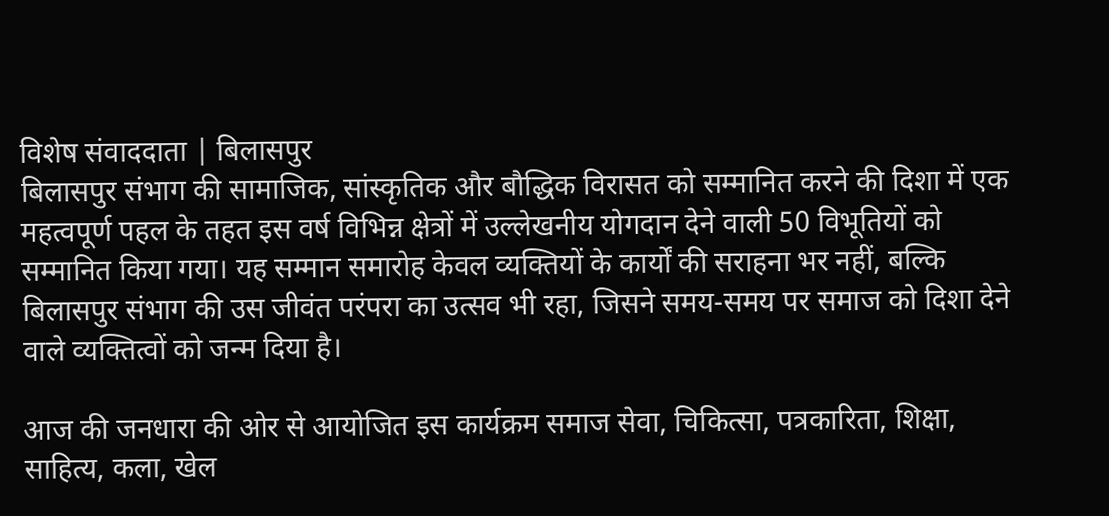विशेष संवाददाता | बिलासपुर
बिलासपुर संभाग की सामाजिक, सांस्कृतिक और बौद्धिक विरासत को सम्मानित करने की दिशा में एक महत्वपूर्ण पहल के तहत इस वर्ष विभिन्न क्षेत्रों में उल्लेखनीय योगदान देने वाली 50 विभूतियों को सम्मानित किया गया। यह सम्मान समारोह केवल व्यक्तियों के कार्यों की सराहना भर नहीं, बल्कि बिलासपुर संभाग की उस जीवंत परंपरा का उत्सव भी रहा, जिसने समय-समय पर समाज को दिशा देने वाले व्यक्तित्वों को जन्म दिया है।

आज की जनधारा की ओर से आयोजित इस कार्यक्रम समाज सेवा, चिकित्सा, पत्रकारिता, शिक्षा, साहित्य, कला, खेल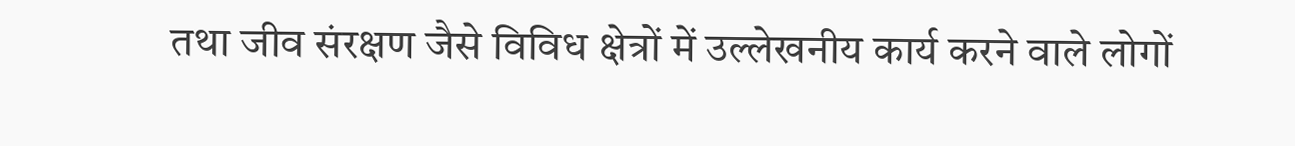तथा जीव संरक्षण जैसे विविध क्षेत्रों में उल्लेखनीय कार्य करने वाले लोगों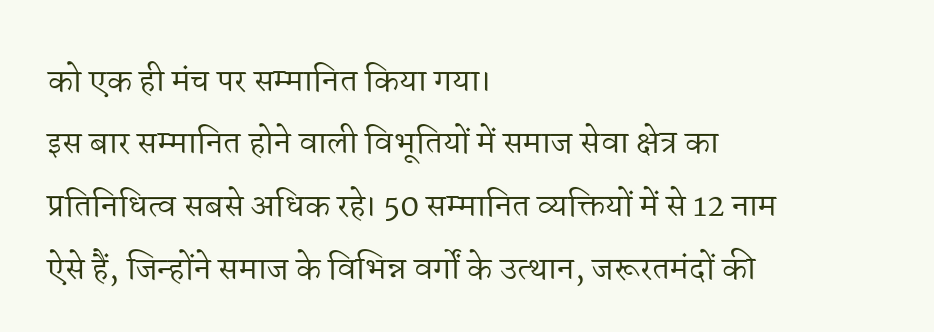को एक ही मंच पर सम्मानित किया गया।
इस बार सम्मानित होने वाली विभूतियों में समाज सेवा क्षेत्र का प्रतिनिधित्व सबसे अधिक रहे। 50 सम्मानित व्यक्तियों में से 12 नाम ऐसे हैं, जिन्होंने समाज के विभिन्न वर्गों के उत्थान, जरूरतमंदों की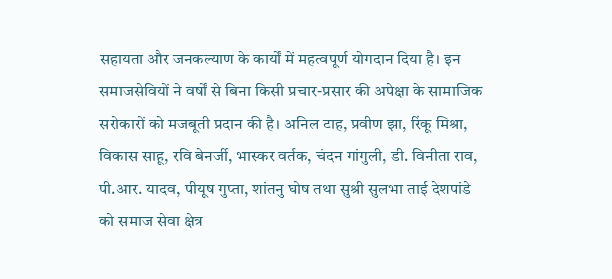सहायता और जनकल्याण के कार्यों में महत्वपूर्ण योगदान दिया है। इन समाजसेवियों ने वर्षों से बिना किसी प्रचार-प्रसार की अपेक्षा के सामाजिक सरोकारों को मजबूती प्रदान की है। अनिल टाह, प्रवीण झा, रिंकू मिश्रा, विकास साहू, रवि बेनर्जी, भास्कर वर्तक, चंदन गांगुली, डी. विनीता राव, पी.आर. यादव, पीयूष गुप्ता, शांतनु घोष तथा सुश्री सुलभा ताई देशपांडे को समाज सेवा क्षेत्र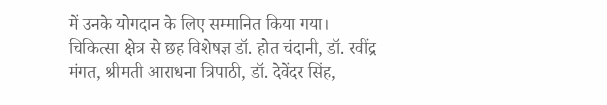में उनके योगदान के लिए सम्मानित किया गया।
चिकित्सा क्षेत्र से छह विशेषज्ञ डॉ. होत चंदानी, डॉ. रवींद्र मंगत, श्रीमती आराधना त्रिपाठी, डॉ. देवेंदर सिंह,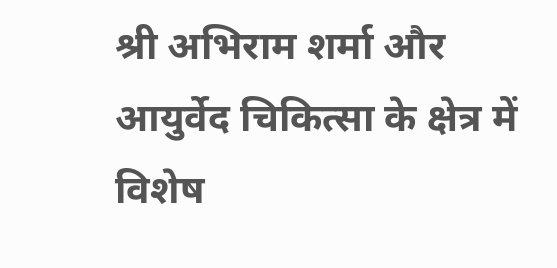श्री अभिराम शर्मा और आयुर्वेद चिकित्सा के क्षेत्र में विशेष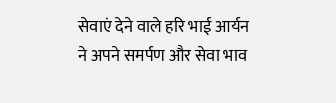सेवाएं देने वाले हरि भाई आर्यन ने अपने समर्पण और सेवा भाव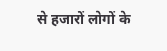से हजारों लोगों के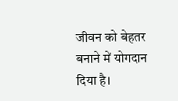जीवन को बेहतर बनाने में योगदान दिया है।